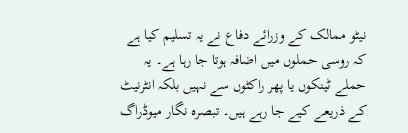نیٹو ممالک کے وزرائے دفاع نے یہ تسلیم کیا ہے کہ روسی حملوں میں اضافہ ہوتا جا رہا ہے۔ یہ حملے ٹینکوں یا پھر راکٹوں سے نہیں بلکہ انٹرنیٹ کے ذریعے کیے جا رہے ہیں۔ تبصرہ نگار میوڈراگ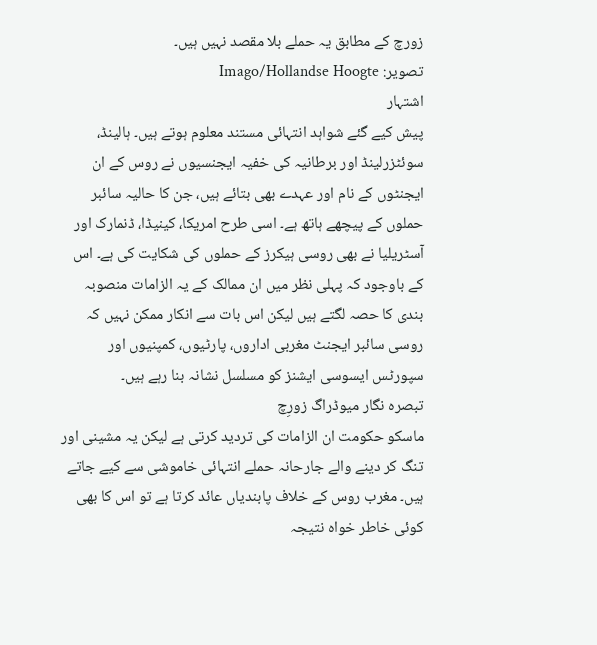زورچ کے مطابق یہ حملے بلا مقصد نہیں ہیں۔
تصویر: Imago/Hollandse Hoogte
اشتہار
پیش کیے گئے شواہد انتہائی مستند معلوم ہوتے ہیں۔ ہالینڈ، سوئٹزرلینڈ اور برطانیہ کی خفیہ ایجنسیوں نے روس کے ان ایجنٹوں کے نام اور عہدے بھی بتائے ہیں، جن کا حالیہ سائبر حملوں کے پیچھے ہاتھ ہے۔ اسی طرح امریکا، کینیڈا، ڈنمارک اور آسٹریلیا نے بھی روسی ہیکرز کے حملوں کی شکایت کی ہے۔ اس کے باوجود کہ پہلی نظر میں ان ممالک کے یہ الزامات منصوبہ بندی کا حصہ لگتے ہیں لیکن اس بات سے انکار ممکن نہیں کہ روسی سائبر ایجنٹ مغربی اداروں، پارٹیوں، کمپنیوں اور سپورٹس ایسوسی ایشنز کو مسلسل نشانہ بنا رہے ہیں۔
تبصرہ نگار میوڈراگ زورِچ
ماسکو حکومت ان الزامات کی تردید کرتی ہے لیکن یہ مشینی اور تنگ کر دینے والے جارحانہ حملے انتہائی خاموشی سے کیے جاتے ہیں۔ مغرب روس کے خلاف پابندیاں عائد کرتا ہے تو اس کا بھی کوئی خاطر خواہ نتیجہ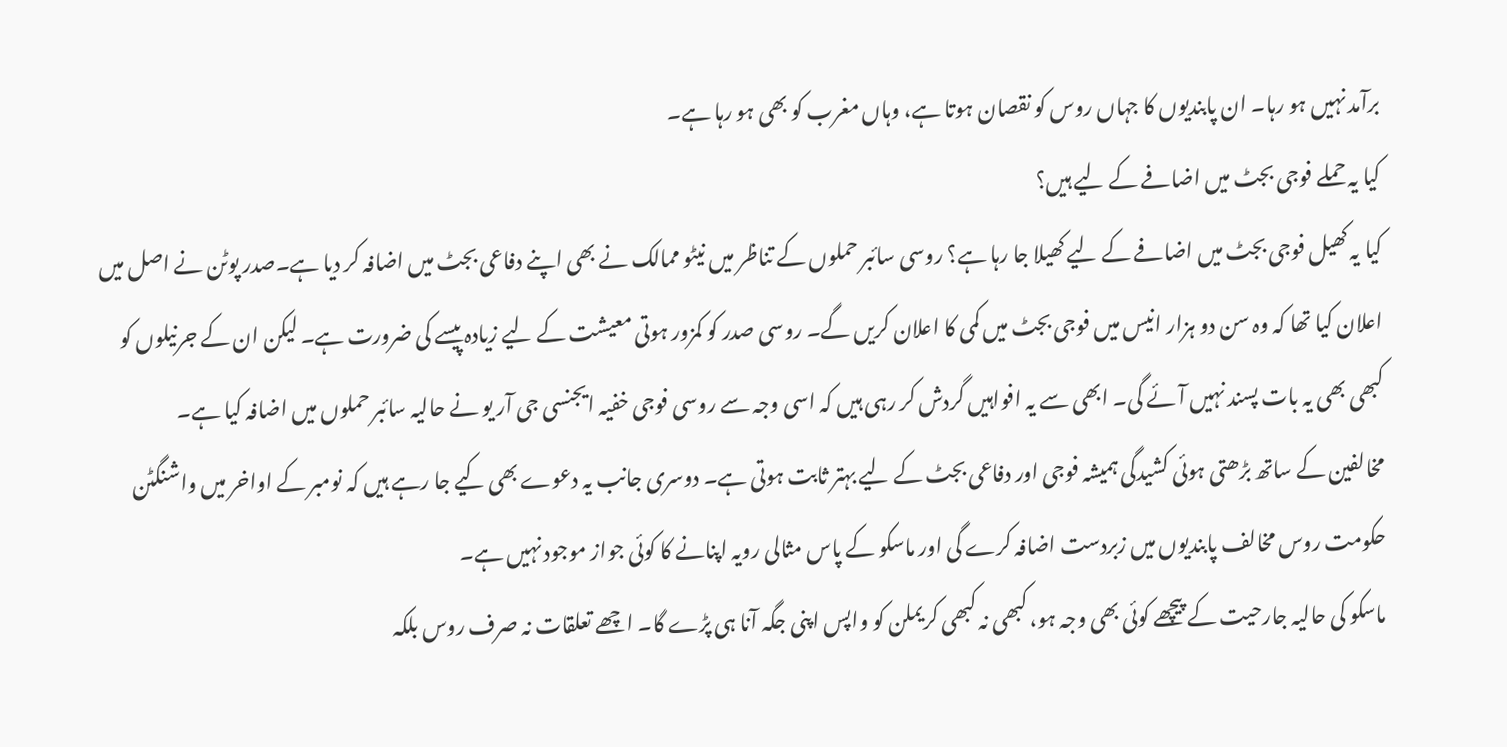برآمد نہیں ہو رہا۔ ان پابندیوں کا جہاں روس کو نقصان ہوتا ہے، وہاں مغرب کو بھی ہو رہا ہے۔
کیا یہ حملے فوجی بجٹ میں اضافے کے لیے ہیں؟
کیا یہ کھیل فوجی بجٹ میں اضافے کے لیے کھیلا جا رہا ہے؟ روسی سائبر حملوں کے تناظر میں نیٹو ممالک نے بھی اپنے دفاعی بجٹ میں اضافہ کر دیا ہے۔صدر پوٹن نے اصل میں اعلان کیا تھا کہ وہ سن دو ہزار انیس میں فوجی بجٹ میں کمی کا اعلان کریں گے۔ روسی صدر کو کمزور ہوتی معیشت کے لیے زیادہ پیسے کی ضرورت ہے۔ لیکن ان کے جرنیلوں کو کبھی بھی یہ بات پسند نہیں آئے گی۔ ابھی سے یہ افواہیں گردش کر رہی ہیں کہ اسی وجہ سے روسی فوجی خفیہ ایجنسی جی آر یو نے حالیہ سائبر حملوں میں اضافہ کیا ہے۔
مخالفین کے ساتھ بڑھتی ہوئی کشیدگی ہمیشہ فوجی اور دفاعی بجٹ کے لیے بہتر ثابت ہوتی ہے۔ دوسری جانب یہ دعوے بھی کیے جا رہے ہیں کہ نومبر کے اواخر میں واشنگٹن حکومت روس مخالف پابندیوں میں زبردست اضافہ کرے گی اور ماسکو کے پاس مثالی رویہ اپنانے کا کوئی جواز موجود نہیں ہے۔
ماسکو کی حالیہ جارحیت کے پیچھے کوئی بھی وجہ ہو، کبھی نہ کبھی کریملن کو واپس اپنی جگہ آنا ہی پڑے گا۔ اچھے تعلقات نہ صرف روس بلکہ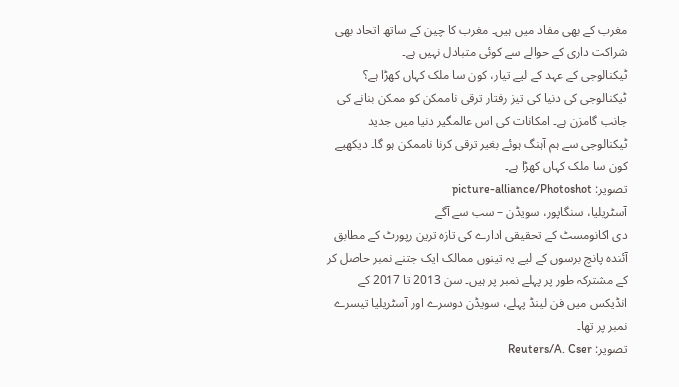مغرب کے بھی مفاد میں ہیں۔ مغرب کا چین کے ساتھ اتحاد بھی شراکت داری کے حوالے سے کوئی متبادل نہیں ہے۔
ٹیکنالوجی کے عہد کے لیے تیار، کون سا ملک کہاں کھڑا ہے؟
ٹیکنالوجی کی دنیا کی تیز رفتار ترقی ناممکن کو ممکن بنانے کی جانب گامزن ہے۔ امکانات کی اس عالمگیر دنیا میں جدید ٹیکنالوجی سے ہم آہنگ ہوئے بغیر ترقی کرنا ناممکن ہو گا۔ دیکھیے کون سا ملک کہاں کھڑا ہے۔
تصویر: picture-alliance/Photoshot
آسٹریلیا، سنگاپور، سویڈن – سب سے آگے
دی اکانومسٹ کے تحقیقی ادارے کی تازہ ترین رپورٹ کے مطابق آئندہ پانچ برسوں کے لیے یہ تینوں ممالک ایک جتنے نمبر حاصل کر کے مشترکہ طور پر پہلے نمبر پر ہیں۔ سن 2013 تا 2017 کے انڈیکس میں فن لینڈ پہلے، سویڈن دوسرے اور آسٹریلیا تیسرے نمبر پر تھا۔
تصویر: Reuters/A. Cser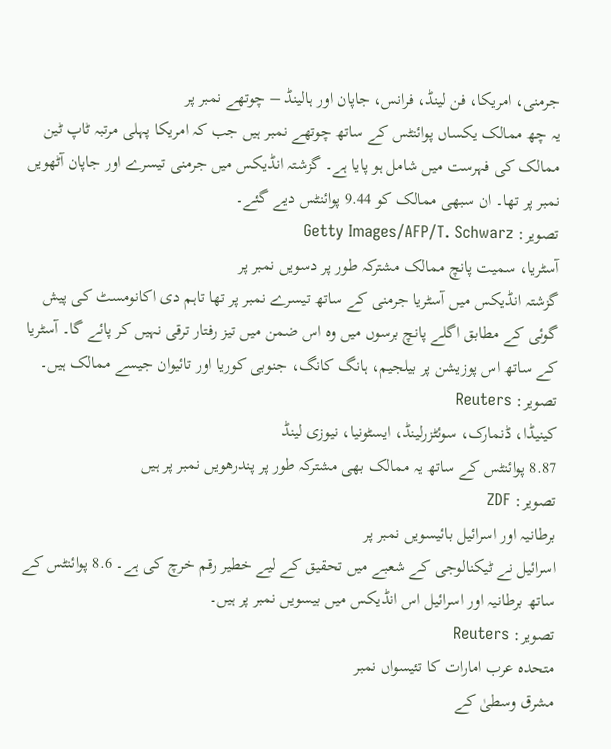جرمنی، امریکا، فن لینڈ، فرانس، جاپان اور ہالینڈ – چوتھے نمبر پر
یہ چھ ممالک یکساں پوائنٹس کے ساتھ چوتھے نمبر ہیں جب کہ امریکا پہلی مرتبہ ٹاپ ٹین ممالک کی فہرست میں شامل ہو پایا ہے۔ گزشتہ انڈیکس میں جرمنی تیسرے اور جاپان آٹھویں نمبر پر تھا۔ ان سبھی ممالک کو 9.44 پوائنٹس دیے گئے۔
تصویر: Getty Images/AFP/T. Schwarz
آسٹریا، سمیت پانچ ممالک مشترکہ طور پر دسویں نمبر پر
گزشتہ انڈیکس میں آسٹریا جرمنی کے ساتھ تیسرے نمبر پر تھا تاہم دی اکانومسٹ کی پیش گوئی کے مطابق اگلے پانچ برسوں میں وہ اس ضمن میں تیز رفتار ترقی نہیں کر پائے گا۔ آسٹریا کے ساتھ اس پوزیشن پر بیلجیم، ہانگ کانگ، جنوبی کوریا اور تائیوان جیسے ممالک ہیں۔
تصویر: Reuters
کینیڈا، ڈنمارک، سوئٹزرلینڈ، ایسٹونیا، نیوزی لینڈ
8.87 پوائنٹس کے ساتھ یہ ممالک بھی مشترکہ طور پر پندرھویں نمبر پر ہیں
تصویر: ZDF
برطانیہ اور اسرائیل بائیسویں نمبر پر
اسرائیل نے ٹیکنالوجی کے شعبے میں تحقیق کے لیے خطیر رقم خرچ کی ہے۔ 8.6 پوائنٹس کے ساتھ برطانیہ اور اسرائیل اس انڈیکس میں بیسویں نمبر پر ہیں۔
تصویر: Reuters
متحدہ عرب امارات کا تئیسواں نمبر
مشرق وسطیٰ کے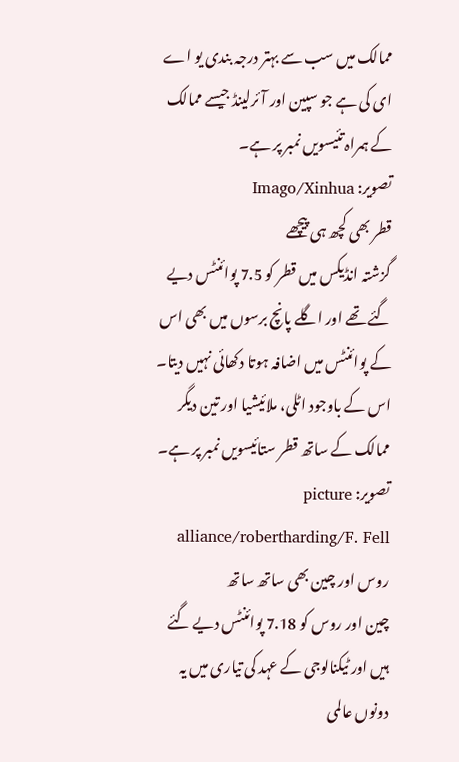ممالک میں سب سے بہتر درجہ بندی یو اے ای کی ہے جو سپین اور آئرلینڈ جیسے ممالک کے ہمراہ تئیسویں نمبر پر ہے۔
تصویر: Imago/Xinhua
قطر بھی کچھ ہی پیچھے
گزشتہ انڈیکس میں قطر کو 7.5 پوائنٹس دیے گئے تھے اور اگلے پانچ برسوں میں بھی اس کے پوائنٹس میں اضافہ ہوتا دکھائی نہیں دیتا۔ اس کے باوجود اٹلی، ملائیشیا اور تین دیگر ممالک کے ساتھ قطر ستائیسویں نمبر پر ہے۔
تصویر: picture alliance/robertharding/F. Fell
روس اور چین بھی ساتھ ساتھ
چین اور روس کو 7.18 پوائنٹس دیے گئے ہیں اور ٹیکنالوجی کے عہد کی تیاری میں یہ دونوں عالمی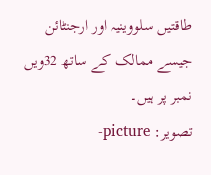طاقتیں سلووینیہ اور ارجنٹائن جیسے ممالک کے ساتھ 32ویں نمبر پر ہیں۔
تصویر: picture-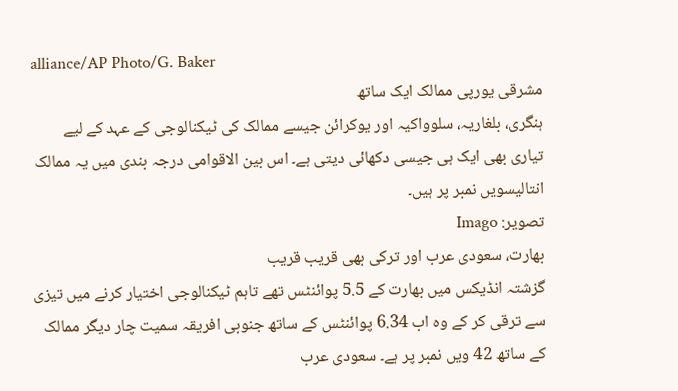alliance/AP Photo/G. Baker
مشرقی یورپی ممالک ایک ساتھ
ہنگری، بلغاریہ، سلوواکیہ اور یوکرائن جیسے ممالک کی ٹیکنالوجی کے عہد کے لیے تیاری بھی ایک ہی جیسی دکھائی دیتی ہے۔ اس بین الاقوامی درجہ بندی میں یہ ممالک انتالیسویں نمبر پر ہیں۔
تصویر: Imago
بھارت، سعودی عرب اور ترکی بھی قریب قریب
گزشتہ انڈیکس میں بھارت کے 5.5 پوائنٹس تھے تاہم ٹیکنالوجی اختیار کرنے میں تیزی سے ترقی کر کے وہ اب 6.34 پوائنٹس کے ساتھ جنوبی افریقہ سمیت چار دیگر ممالک کے ساتھ 42 ویں نمبر پر ہے۔ سعودی عرب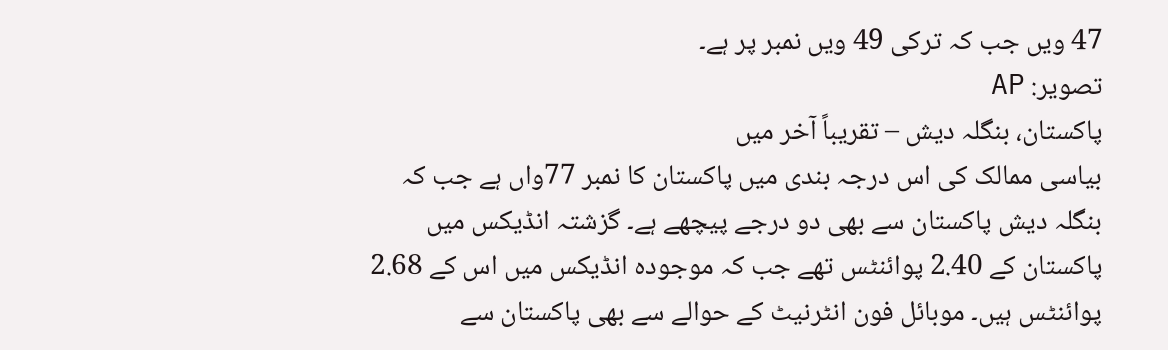47 ویں جب کہ ترکی 49 ویں نمبر پر ہے۔
تصویر: AP
پاکستان، بنگلہ دیش – تقریباً آخر میں
بیاسی ممالک کی اس درجہ بندی میں پاکستان کا نمبر 77واں ہے جب کہ بنگلہ دیش پاکستان سے بھی دو درجے پیچھے ہے۔ گزشتہ انڈیکس میں پاکستان کے 2.40 پوائنٹس تھے جب کہ موجودہ انڈیکس میں اس کے 2.68 پوائنٹس ہیں۔ موبائل فون انٹرنیٹ کے حوالے سے بھی پاکستان سے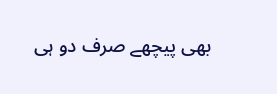بھی پیچھے صرف دو ہی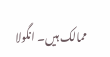ممالک ہیں۔ انگولا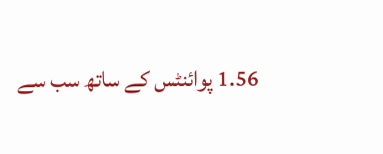1.56 پوائنٹس کے ساتھ سب سے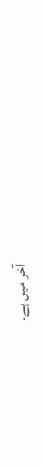آخر میں ہے۔